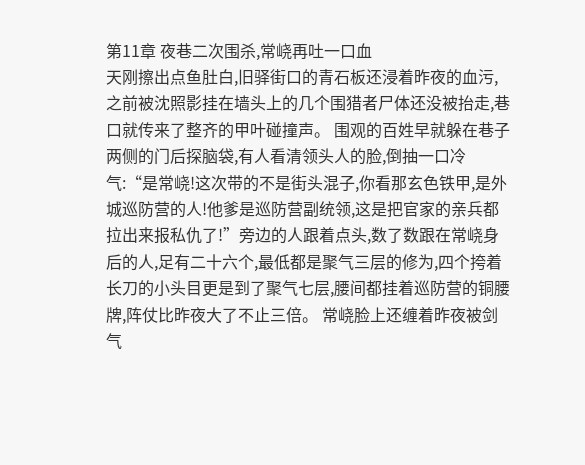第11章 夜巷二次围杀,常峣再吐一口血
天刚擦出点鱼肚白,旧驿街口的青石板还浸着昨夜的血污,之前被沈照影挂在墙头上的几个围猎者尸体还没被抬走,巷口就传来了整齐的甲叶碰撞声。 围观的百姓早就躲在巷子两侧的门后探脑袋,有人看清领头人的脸,倒抽一口冷气:“是常峣!这次带的不是街头混子,你看那玄色铁甲,是外城巡防营的人!他爹是巡防营副统领,这是把官家的亲兵都拉出来报私仇了!”旁边的人跟着点头,数了数跟在常峣身后的人,足有二十六个,最低都是聚气三层的修为,四个挎着长刀的小头目更是到了聚气七层,腰间都挂着巡防营的铜腰牌,阵仗比昨夜大了不止三倍。 常峣脸上还缠着昨夜被剑气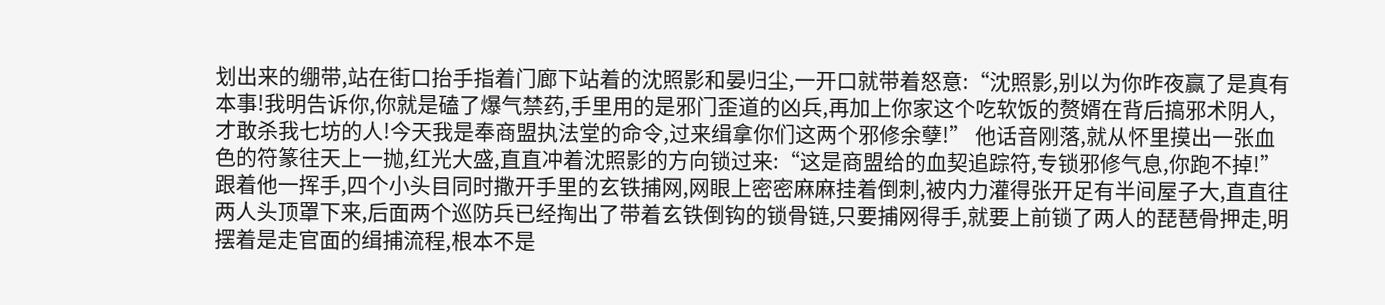划出来的绷带,站在街口抬手指着门廊下站着的沈照影和晏归尘,一开口就带着怒意:“沈照影,别以为你昨夜赢了是真有本事!我明告诉你,你就是磕了爆气禁药,手里用的是邪门歪道的凶兵,再加上你家这个吃软饭的赘婿在背后搞邪术阴人,才敢杀我七坊的人!今天我是奉商盟执法堂的命令,过来缉拿你们这两个邪修余孽!” 他话音刚落,就从怀里摸出一张血色的符篆往天上一抛,红光大盛,直直冲着沈照影的方向锁过来:“这是商盟给的血契追踪符,专锁邪修气息,你跑不掉!”跟着他一挥手,四个小头目同时撒开手里的玄铁捕网,网眼上密密麻麻挂着倒刺,被内力灌得张开足有半间屋子大,直直往两人头顶罩下来,后面两个巡防兵已经掏出了带着玄铁倒钩的锁骨链,只要捕网得手,就要上前锁了两人的琵琶骨押走,明摆着是走官面的缉捕流程,根本不是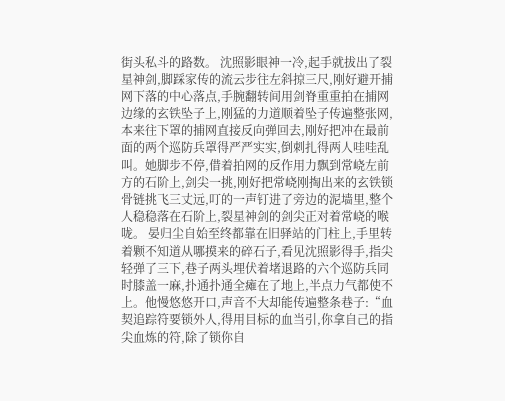街头私斗的路数。 沈照影眼神一冷,起手就拔出了裂星神剑,脚踩家传的流云步往左斜掠三尺,刚好避开捕网下落的中心落点,手腕翻转间用剑脊重重拍在捕网边缘的玄铁坠子上,刚猛的力道顺着坠子传遍整张网,本来往下罩的捕网直接反向弹回去,刚好把冲在最前面的两个巡防兵罩得严严实实,倒刺扎得两人哇哇乱叫。她脚步不停,借着拍网的反作用力飘到常峣左前方的石阶上,剑尖一挑,刚好把常峣刚掏出来的玄铁锁骨链挑飞三丈远,叮的一声钉进了旁边的泥墙里,整个人稳稳落在石阶上,裂星神剑的剑尖正对着常峣的喉咙。 晏归尘自始至终都靠在旧驿站的门柱上,手里转着颗不知道从哪摸来的碎石子,看见沈照影得手,指尖轻弹了三下,巷子两头埋伏着堵退路的六个巡防兵同时膝盖一麻,扑通扑通全瘫在了地上,半点力气都使不上。他慢悠悠开口,声音不大却能传遍整条巷子:“血契追踪符要锁外人,得用目标的血当引,你拿自己的指尖血炼的符,除了锁你自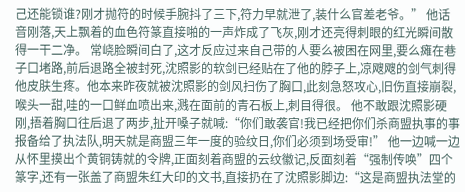己还能锁谁?刚才抛符的时候手腕抖了三下,符力早就泄了,装什么官差老爷。” 他话音刚落,天上飘着的血色符篆直接啪的一声炸成了飞灰,刚才还亮得刺眼的红光瞬间散得一干二净。 常峣脸瞬间白了,这才反应过来自己带的人要么被困在网里,要么瘫在巷子口堵路,前后退路全被封死,沈照影的软剑已经贴在了他的脖子上,凉飕飕的剑气刺得他皮肤生疼。他本来昨夜就被沈照影的剑风扫伤了胸口,此刻急怒攻心,旧伤直接崩裂,喉头一甜,哇的一口鲜血喷出来,溅在面前的青石板上,刺目得很。 他不敢跟沈照影硬刚,捂着胸口往后退了两步,扯开嗓子就喊:“你们敢袭官!我已经把你们杀商盟执事的事报备给了执法队,明天就是商盟三年一度的验纹日,你们必须到场受审!” 他一边喊一边从怀里摸出个黄铜铸就的令牌,正面刻着商盟的云纹徽记,反面刻着“强制传唤”四个篆字,还有一张盖了商盟朱红大印的文书,直接扔在了沈照影脚边:“这是商盟执法堂的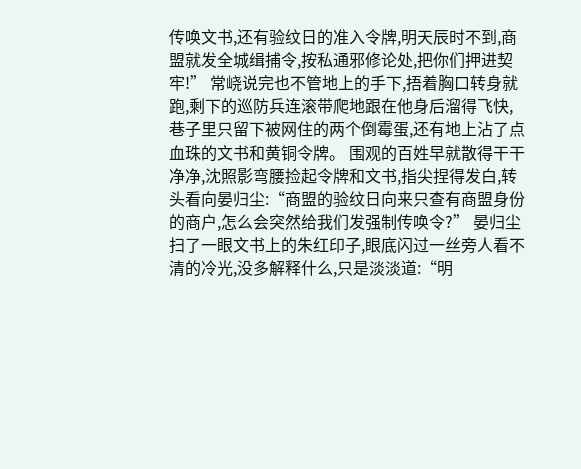传唤文书,还有验纹日的准入令牌,明天辰时不到,商盟就发全城缉捕令,按私通邪修论处,把你们押进契牢!” 常峣说完也不管地上的手下,捂着胸口转身就跑,剩下的巡防兵连滚带爬地跟在他身后溜得飞快,巷子里只留下被网住的两个倒霉蛋,还有地上沾了点血珠的文书和黄铜令牌。 围观的百姓早就散得干干净净,沈照影弯腰捡起令牌和文书,指尖捏得发白,转头看向晏归尘:“商盟的验纹日向来只查有商盟身份的商户,怎么会突然给我们发强制传唤令?” 晏归尘扫了一眼文书上的朱红印子,眼底闪过一丝旁人看不清的冷光,没多解释什么,只是淡淡道:“明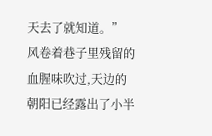天去了就知道。” 风卷着巷子里残留的血腥味吹过,天边的朝阳已经露出了小半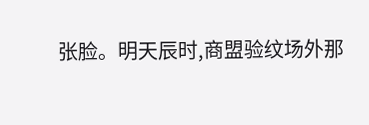张脸。明天辰时,商盟验纹场外那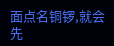面点名铜锣,就会先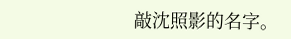敲沈照影的名字。